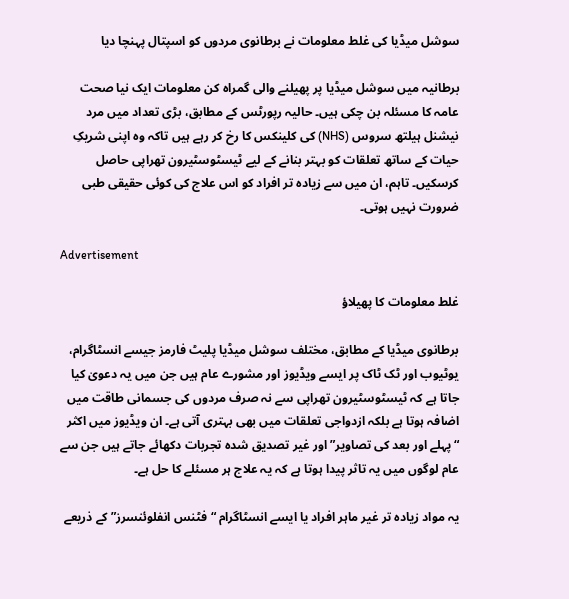سوشل میڈیا کی غلط معلومات نے برطانوی مردوں کو اسپتال پہنچا دیا

برطانیہ میں سوشل میڈیا پر پھیلنے والی گمراہ کن معلومات ایک نیا صحت عامہ کا مسئلہ بن چکی ہیں۔ حالیہ رپورٹس کے مطابق، بڑی تعداد میں مرد نیشنل ہیلتھ سروس (NHS) کی کلینکس کا رخ کر رہے ہیں تاکہ وہ اپنی شریکِ حیات کے ساتھ تعلقات کو بہتر بنانے کے لیے ٹیسٹوسٹیرون تھراپی حاصل کرسکیں۔ تاہم، ان میں سے زیادہ تر افراد کو اس علاج کی کوئی حقیقی طبی ضرورت نہیں ہوتی۔

Advertisement

غلط معلومات کا پھیلاؤ

برطانوی میڈیا کے مطابق، مختلف سوشل میڈیا پلیٹ فارمز جیسے انسٹاگرام، یوٹیوب اور ٹک ٹاک پر ایسے ویڈیوز اور مشورے عام ہیں جن میں یہ دعویٰ کیا جاتا ہے کہ ٹیسٹوسٹیرون تھراپی سے نہ صرف مردوں کی جسمانی طاقت میں اضافہ ہوتا ہے بلکہ ازدواجی تعلقات میں بھی بہتری آتی ہے۔ ان ویڈیوز میں اکثر “پہلے اور بعد کی تصاویر” اور غیر تصدیق شدہ تجربات دکھائے جاتے ہیں جن سے عام لوگوں میں یہ تاثر پیدا ہوتا ہے کہ یہ علاج ہر مسئلے کا حل ہے۔

یہ مواد زیادہ تر غیر ماہر افراد یا ایسے انسٹاگرام “فٹنس انفلوئنسرز” کے ذریعے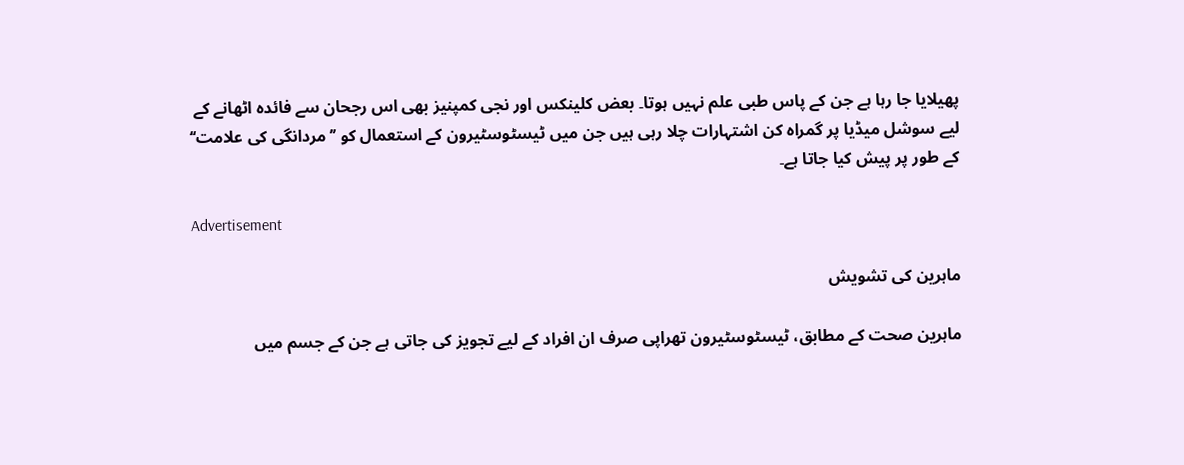پھیلایا جا رہا ہے جن کے پاس طبی علم نہیں ہوتا۔ بعض کلینکس اور نجی کمپنیز بھی اس رجحان سے فائدہ اٹھانے کے لیے سوشل میڈیا پر گمراہ کن اشتہارات چلا رہی ہیں جن میں ٹیسٹوسٹیرون کے استعمال کو ’’مردانگی کی علامت‘‘ کے طور پر پیش کیا جاتا ہے۔

Advertisement

ماہرین کی تشویش

ماہرین صحت کے مطابق، ٹیسٹوسٹیرون تھراپی صرف ان افراد کے لیے تجویز کی جاتی ہے جن کے جسم میں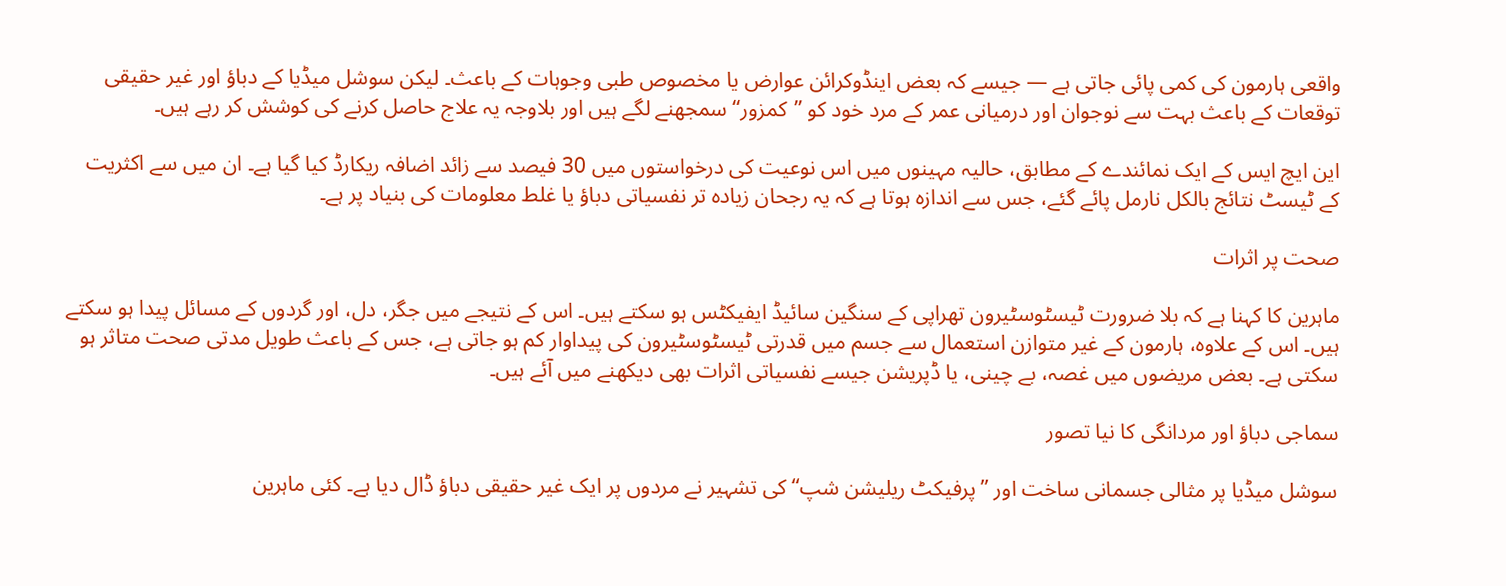واقعی ہارمون کی کمی پائی جاتی ہے — جیسے کہ بعض اینڈوکرائن عوارض یا مخصوص طبی وجوہات کے باعث۔ لیکن سوشل میڈیا کے دباؤ اور غیر حقیقی توقعات کے باعث بہت سے نوجوان اور درمیانی عمر کے مرد خود کو ’’کمزور‘‘ سمجھنے لگے ہیں اور بلاوجہ یہ علاج حاصل کرنے کی کوشش کر رہے ہیں۔

این ایچ ایس کے ایک نمائندے کے مطابق، حالیہ مہینوں میں اس نوعیت کی درخواستوں میں 30 فیصد سے زائد اضافہ ریکارڈ کیا گیا ہے۔ ان میں سے اکثریت کے ٹیسٹ نتائج بالکل نارمل پائے گئے، جس سے اندازہ ہوتا ہے کہ یہ رجحان زیادہ تر نفسیاتی دباؤ یا غلط معلومات کی بنیاد پر ہے۔

صحت پر اثرات

ماہرین کا کہنا ہے کہ بلا ضرورت ٹیسٹوسٹیرون تھراپی کے سنگین سائیڈ ایفیکٹس ہو سکتے ہیں۔ اس کے نتیجے میں جگر، دل، اور گردوں کے مسائل پیدا ہو سکتے ہیں۔ اس کے علاوہ، ہارمون کے غیر متوازن استعمال سے جسم میں قدرتی ٹیسٹوسٹیرون کی پیداوار کم ہو جاتی ہے، جس کے باعث طویل مدتی صحت متاثر ہو سکتی ہے۔ بعض مریضوں میں غصہ، بے چینی، یا ڈپریشن جیسے نفسیاتی اثرات بھی دیکھنے میں آئے ہیں۔

سماجی دباؤ اور مردانگی کا نیا تصور

سوشل میڈیا پر مثالی جسمانی ساخت اور ’’پرفیکٹ ریلیشن شپ‘‘ کی تشہیر نے مردوں پر ایک غیر حقیقی دباؤ ڈال دیا ہے۔ کئی ماہرین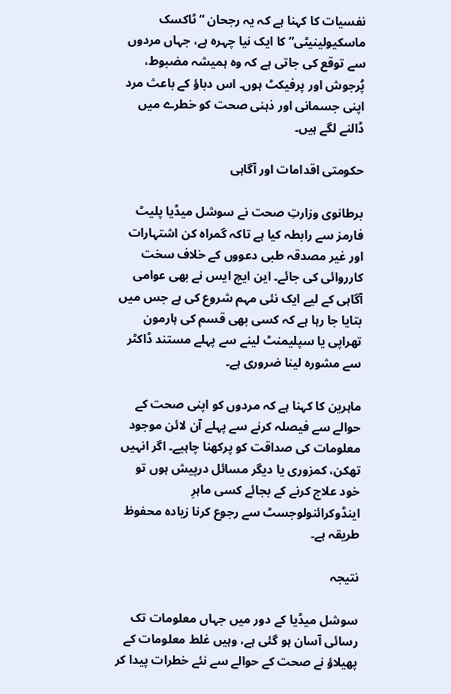نفسیات کا کہنا ہے کہ یہ رجحان “ٹاکسک ماسکیولینیٹی” کا ایک نیا چہرہ ہے، جہاں مردوں سے توقع کی جاتی ہے کہ وہ ہمیشہ مضبوط، پُرجوش اور پرفیکٹ ہوں۔ اس دباؤ کے باعث مرد اپنی جسمانی اور ذہنی صحت کو خطرے میں ڈالنے لگے ہیں۔

حکومتی اقدامات اور آگاہی

برطانوی وزارتِ صحت نے سوشل میڈیا پلیٹ فارمز سے رابطہ کیا ہے تاکہ گمراہ کن اشتہارات اور غیر مصدقہ طبی دعووں کے خلاف سخت کارروائی کی جائے۔ این ایچ ایس نے بھی عوامی آگاہی کے لیے ایک نئی مہم شروع کی ہے جس میں بتایا جا رہا ہے کہ کسی بھی قسم کی ہارمون تھراپی یا سپلیمنٹ لینے سے پہلے مستند ڈاکٹر سے مشورہ لینا ضروری ہے۔

ماہرین کا کہنا ہے کہ مردوں کو اپنی صحت کے حوالے سے فیصلہ کرنے سے پہلے آن لائن موجود معلومات کی صداقت کو پرکھنا چاہیے۔ اگر انہیں تھکن، کمزوری یا دیگر مسائل درپیش ہوں تو خود علاج کرنے کے بجائے کسی ماہرِ اینڈوکرائنولوجسٹ سے رجوع کرنا زیادہ محفوظ طریقہ ہے۔

نتیجہ

سوشل میڈیا کے دور میں جہاں معلومات تک رسائی آسان ہو گئی ہے، وہیں غلط معلومات کے پھیلاؤ نے صحت کے حوالے سے نئے خطرات پیدا کر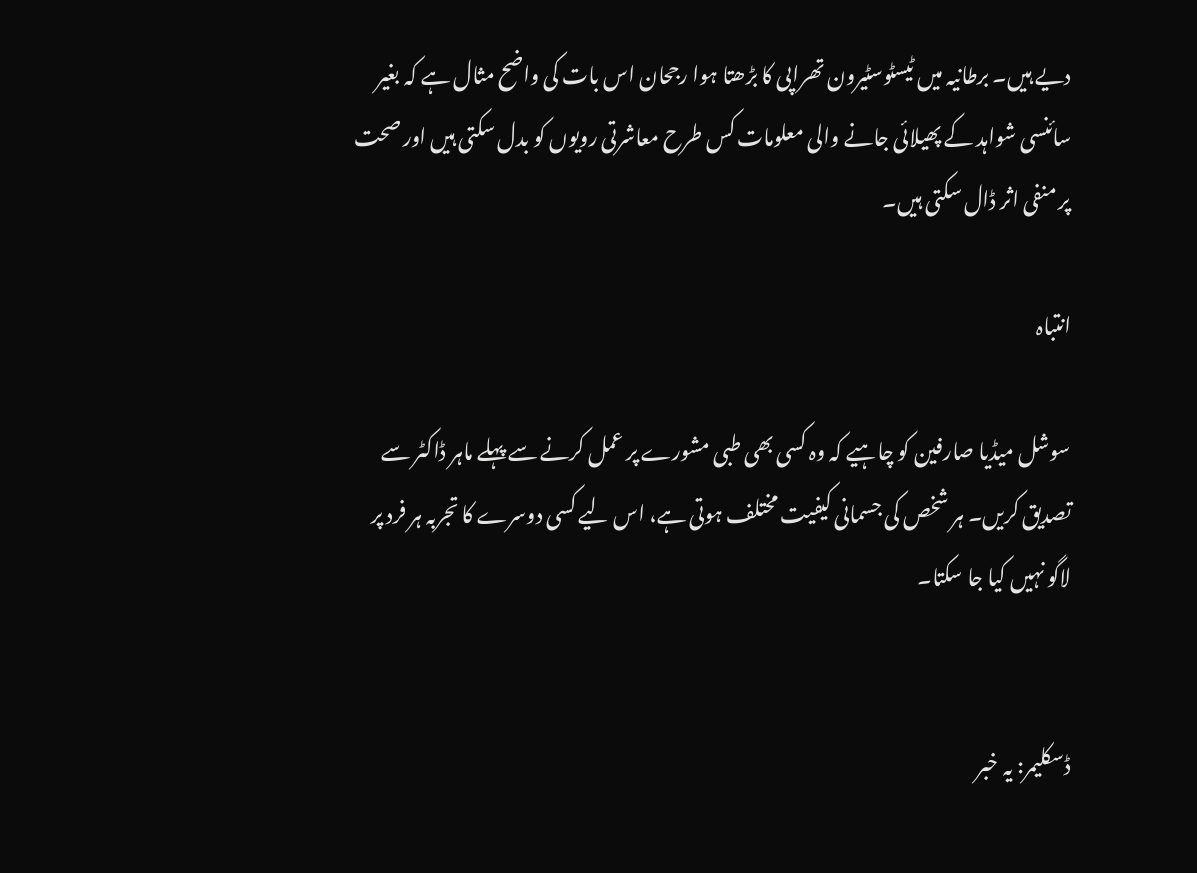دیے ہیں۔ برطانیہ میں ٹیسٹوسٹیرون تھراپی کا بڑھتا ہوا رجحان اس بات کی واضح مثال ہے کہ بغیر سائنسی شواہد کے پھیلائی جانے والی معلومات کس طرح معاشرتی رویوں کو بدل سکتی ہیں اور صحت پر منفی اثر ڈال سکتی ہیں۔

انتباہ

سوشل میڈیا صارفین کو چاہیے کہ وہ کسی بھی طبی مشورے پر عمل کرنے سے پہلے ماہر ڈاکٹر سے تصدیق کریں۔ ہر شخص کی جسمانی کیفیت مختلف ہوتی ہے، اس لیے کسی دوسرے کا تجربہ ہر فرد پر لاگو نہیں کیا جا سکتا۔


ڈسکلیمر: یہ خبر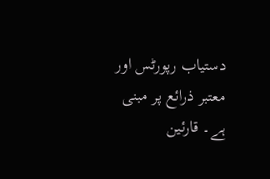دستیاب رپورٹس اور معتبر ذرائع پر مبنی ہے۔ قارئین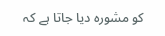کو مشورہ دیا جاتا ہے کہ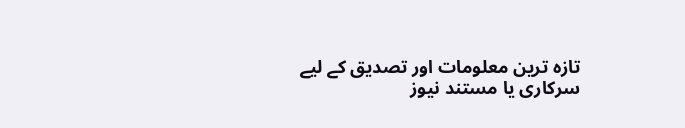تازہ ترین معلومات اور تصدیق کے لیے سرکاری یا مستند نیوز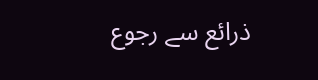ذرائع سے رجوع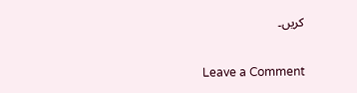کریں۔

Leave a Comment